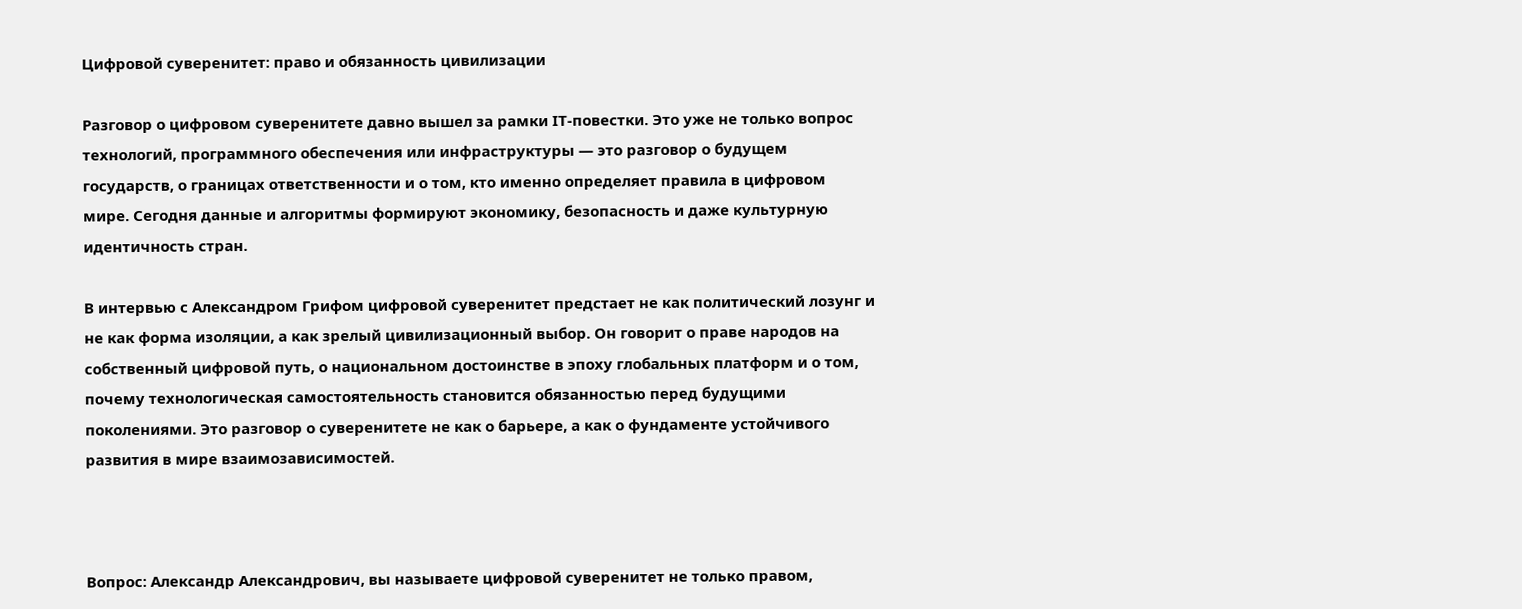Цифровой суверенитет: право и обязанность цивилизации

Разговор о цифровом суверенитете давно вышел за рамки IT-повестки. Это уже не только вопрос технологий, программного обеспечения или инфраструктуры — это разговор о будущем государств, о границах ответственности и о том, кто именно определяет правила в цифровом мире. Сегодня данные и алгоритмы формируют экономику, безопасность и даже культурную идентичность стран.

В интервью с Александром Грифом цифровой суверенитет предстает не как политический лозунг и не как форма изоляции, а как зрелый цивилизационный выбор. Он говорит о праве народов на собственный цифровой путь, о национальном достоинстве в эпоху глобальных платформ и о том, почему технологическая самостоятельность становится обязанностью перед будущими поколениями. Это разговор о суверенитете не как о барьере, а как о фундаменте устойчивого развития в мире взаимозависимостей.



Вопрос: Александр Александрович, вы называете цифровой суверенитет не только правом,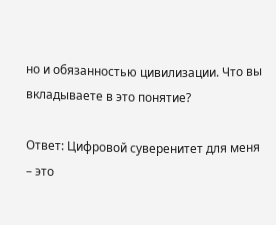но и обязанностью цивилизации. Что вы вкладываете в это понятие?

Ответ: Цифровой суверенитет для меня – это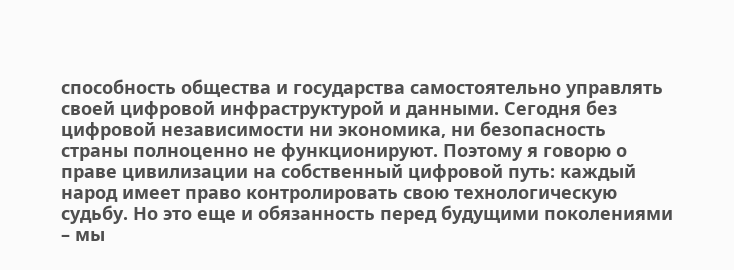способность общества и государства самостоятельно управлять своей цифровой инфраструктурой и данными. Сегодня без цифровой независимости ни экономика, ни безопасность страны полноценно не функционируют. Поэтому я говорю о праве цивилизации на собственный цифровой путь: каждый народ имеет право контролировать свою технологическую судьбу. Но это еще и обязанность перед будущими поколениями – мы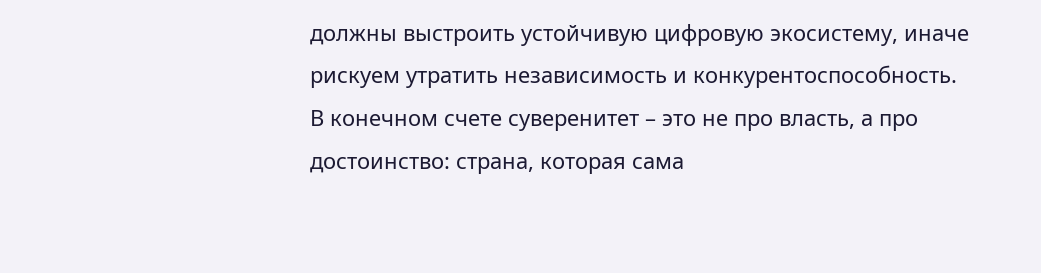должны выстроить устойчивую цифровую экосистему, иначе рискуем утратить независимость и конкурентоспособность. В конечном счете суверенитет – это не про власть, а про достоинство: страна, которая сама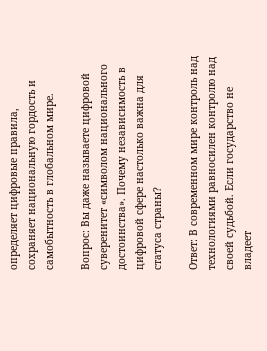определяет цифровые правила, сохраняет национальную гордость и самобытность в глобальном мире.

Вопрос: Вы даже называете цифровой суверенитет «символом национального достоинства». Почему независимость в цифровой сфере настолько важна для статуса страны?

Ответ: В современном мире контроль над технологиями равносилен контролю над своей судьбой. Если государство не владеет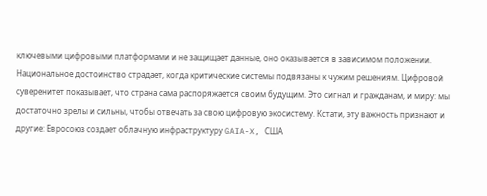ключевыми цифровыми платформами и не защищает данные, оно оказывается в зависимом положении. Национальное достоинство страдает, когда критические системы подвязаны к чужим решениям. Цифровой суверенитет показывает, что страна сама распоряжается своим будущим. Это сигнал и гражданам, и миру: мы достаточно зрелы и сильны, чтобы отвечать за свою цифровую экосистему. Кстати, эту важность признают и другие: Евросоюз создает облачную инфраструктуру GAIA-X, США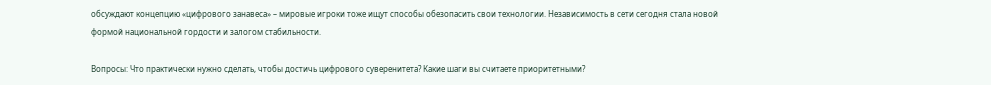обсуждают концепцию «цифрового занавеса» – мировые игроки тоже ищут способы обезопасить свои технологии. Независимость в сети сегодня стала новой формой национальной гордости и залогом стабильности.

Вопросы: Что практически нужно сделать, чтобы достичь цифрового суверенитета? Какие шаги вы считаете приоритетными?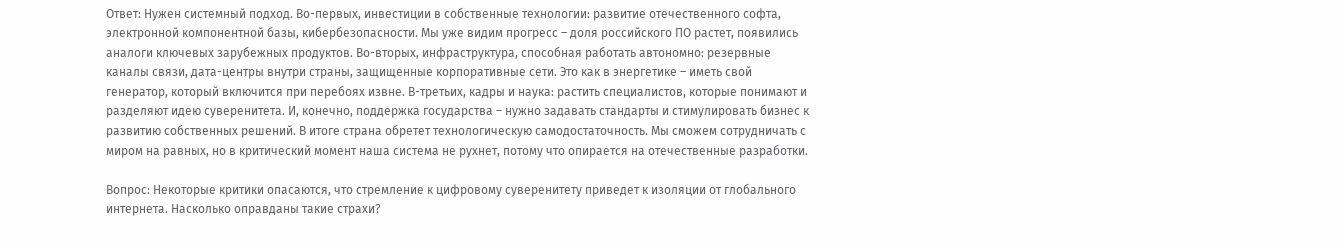Ответ: Нужен системный подход. Во-первых, инвестиции в собственные технологии: развитие отечественного софта, электронной компонентной базы, кибербезопасности. Мы уже видим прогресс – доля российского ПО растет, появились аналоги ключевых зарубежных продуктов. Во-вторых, инфраструктура, способная работать автономно: резервные каналы связи, дата-центры внутри страны, защищенные корпоративные сети. Это как в энергетике – иметь свой генератор, который включится при перебоях извне. В-третьих, кадры и наука: растить специалистов, которые понимают и разделяют идею суверенитета. И, конечно, поддержка государства – нужно задавать стандарты и стимулировать бизнес к развитию собственных решений. В итоге страна обретет технологическую самодостаточность. Мы сможем сотрудничать с миром на равных, но в критический момент наша система не рухнет, потому что опирается на отечественные разработки.

Вопрос: Некоторые критики опасаются, что стремление к цифровому суверенитету приведет к изоляции от глобального интернета. Насколько оправданы такие страхи?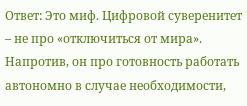Ответ: Это миф. Цифровой суверенитет – не про «отключиться от мира». Напротив, он про готовность работать автономно в случае необходимости,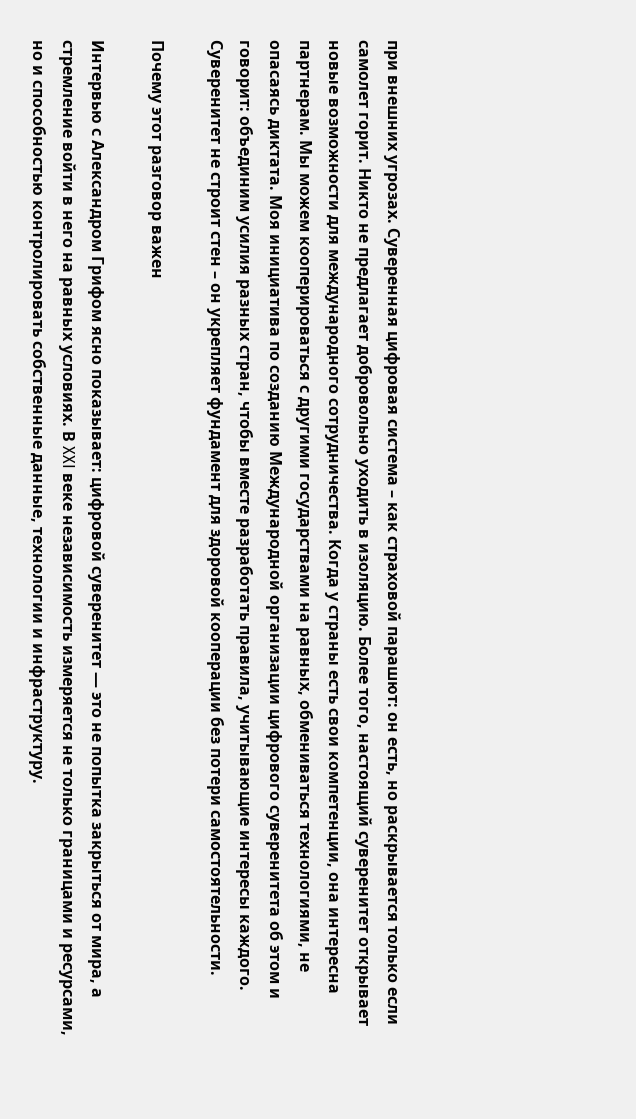при внешних угрозах. Суверенная цифровая система – как страховой парашют: он есть, но раскрывается только если самолет горит. Никто не предлагает добровольно уходить в изоляцию. Более того, настоящий суверенитет открывает новые возможности для международного сотрудничества. Когда у страны есть свои компетенции, она интересна партнерам. Мы можем кооперироваться с другими государствами на равных, обмениваться технологиями, не опасаясь диктата. Моя инициатива по созданию Международной организации цифрового суверенитета об этом и говорит: объединим усилия разных стран, чтобы вместе разработать правила, учитывающие интересы каждого. Суверенитет не строит стен – он укрепляет фундамент для здоровой кооперации без потери самостоятельности.

Почему этот разговор важен

Интервью с Александром Грифом ясно показывает: цифровой суверенитет — это не попытка закрыться от мира, а стремление войти в него на равных условиях. В XXI веке независимость измеряется не только границами и ресурсами, но и способностью контролировать собственные данные, технологии и инфраструктуру.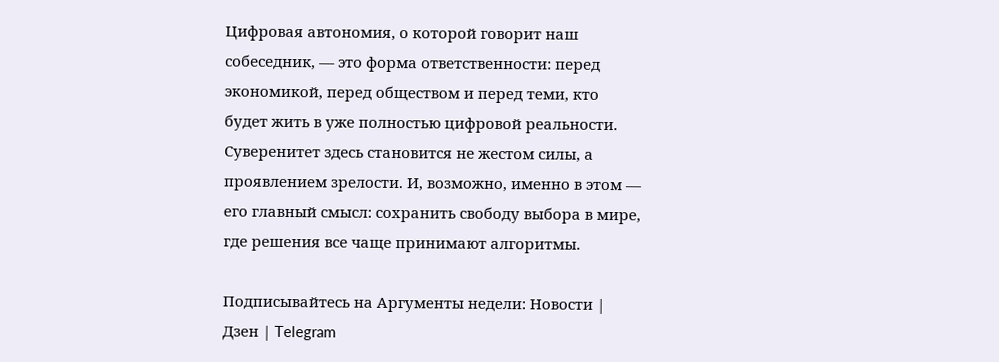Цифровая автономия, о которой говорит наш собеседник, — это форма ответственности: перед экономикой, перед обществом и перед теми, кто будет жить в уже полностью цифровой реальности. Суверенитет здесь становится не жестом силы, а проявлением зрелости. И, возможно, именно в этом — его главный смысл: сохранить свободу выбора в мире, где решения все чаще принимают алгоритмы.

Подписывайтесь на Аргументы недели: Новости | Дзен | Telegram